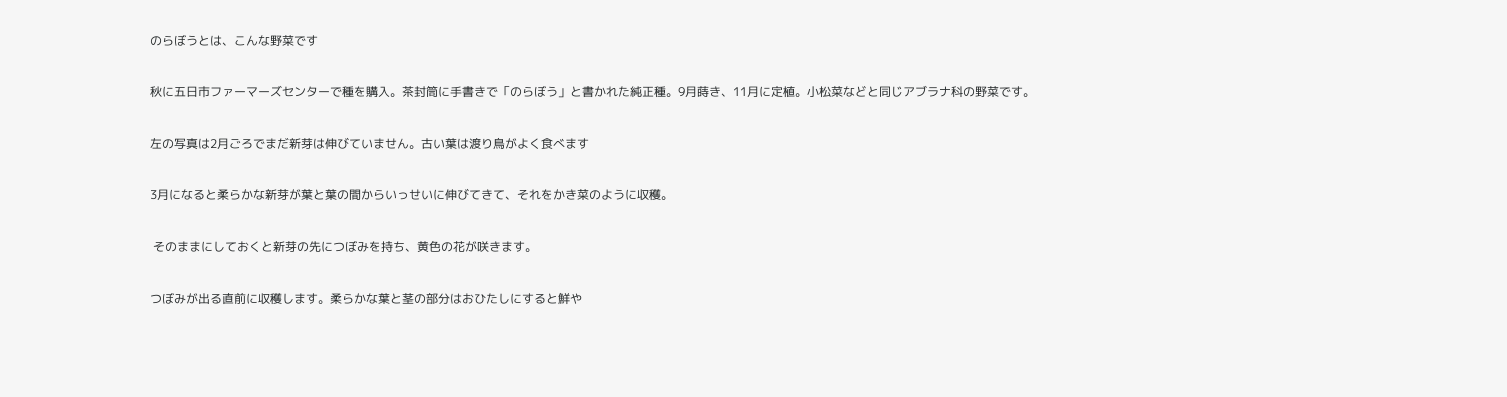のらぼうとは、こんな野菜です

秋に五日市ファーマーズセンターで種を購入。茶封筒に手書きで「のらぼう」と書かれた純正種。9月蒔き、11月に定植。小松菜などと同じアブラナ科の野菜です。

左の写真は2月ごろでまだ新芽は伸びていません。古い葉は渡り鳥がよく食べます

3月になると柔らかな新芽が葉と葉の間からいっせいに伸びてきて、それをかき菜のように収穫。

 そのままにしておくと新芽の先につぼみを持ち、黄色の花が咲きます。

つぼみが出る直前に収穫します。柔らかな葉と茎の部分はおひたしにすると鮮や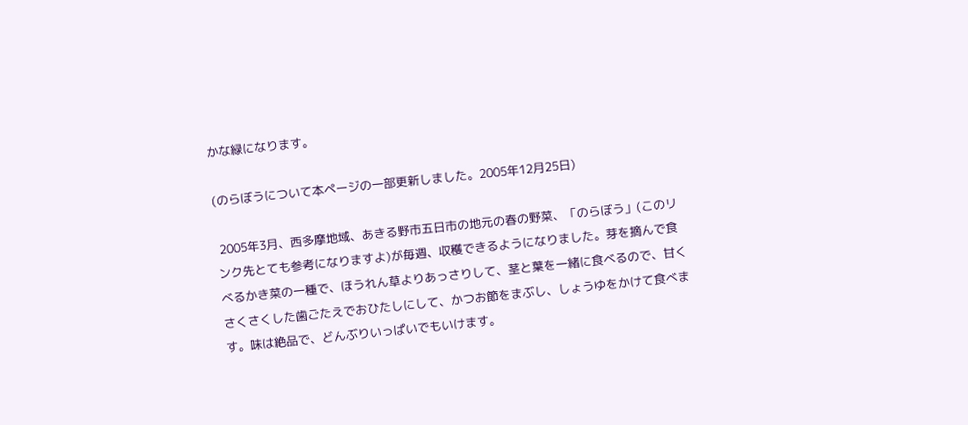かな緑になります。

(のらぼうについて本ページの一部更新しました。2005年12月25日)

 2005年3月、西多摩地域、あきる野市五日市の地元の春の野菜、「のらぼう」(このリンク先とても参考になりますよ)が毎週、収穫できるようになりました。芽を摘んで食べるかき菜の一種で、ほうれん草よりあっさりして、茎と葉を一緒に食べるので、甘くさくさくした歯ごたえでおひたしにして、かつお節をまぶし、しょうゆをかけて食べます。味は絶品で、どんぶりいっぱいでもいけます。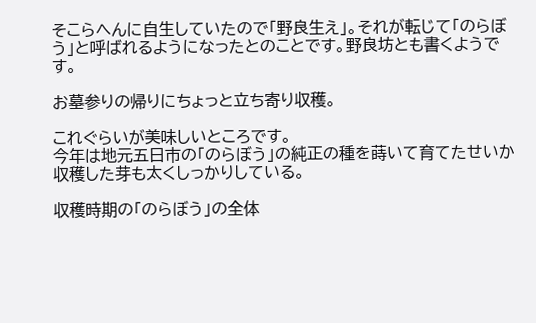そこらへんに自生していたので「野良生え」。それが転じて「のらぼう」と呼ばれるようになったとのことです。野良坊とも書くようです。

お墓参りの帰りにちょっと立ち寄り収穫。

これぐらいが美味しいところです。
今年は地元五日市の「のらぼう」の純正の種を蒔いて育てたせいか収穫した芽も太くしっかりしている。

収穫時期の「のらぼう」の全体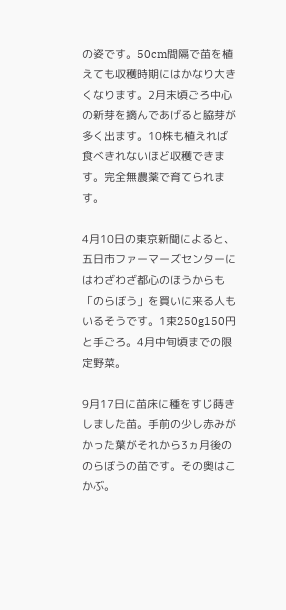の姿です。50cm間隔で苗を植えても収穫時期にはかなり大きくなります。2月末頃ごろ中心の新芽を摘んであげると脇芽が多く出ます。10株も植えれば食べきれないほど収穫できます。完全無農薬で育てられます。

4月10日の東京新聞によると、五日市ファーマーズセンターにはわざわざ都心のほうからも「のらぼう」を買いに来る人もいるそうです。1束250g150円と手ごろ。4月中旬頃までの限定野菜。

9月17日に苗床に種をすじ蒔きしました苗。手前の少し赤みがかった葉がそれから3ヵ月後ののらぼうの苗です。その奥はこかぶ。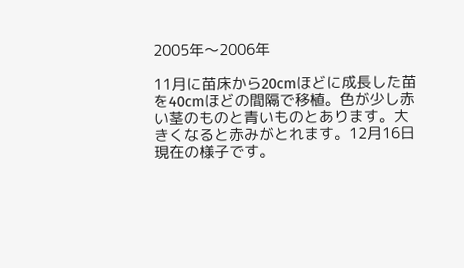2005年〜2006年

11月に苗床から20cmほどに成長した苗を40cmほどの間隔で移植。色が少し赤い茎のものと青いものとあります。大きくなると赤みがとれます。12月16日現在の様子です。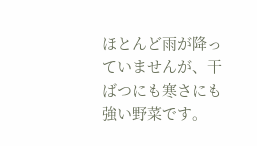ほとんど雨が降っていませんが、干ばつにも寒さにも強い野菜です。